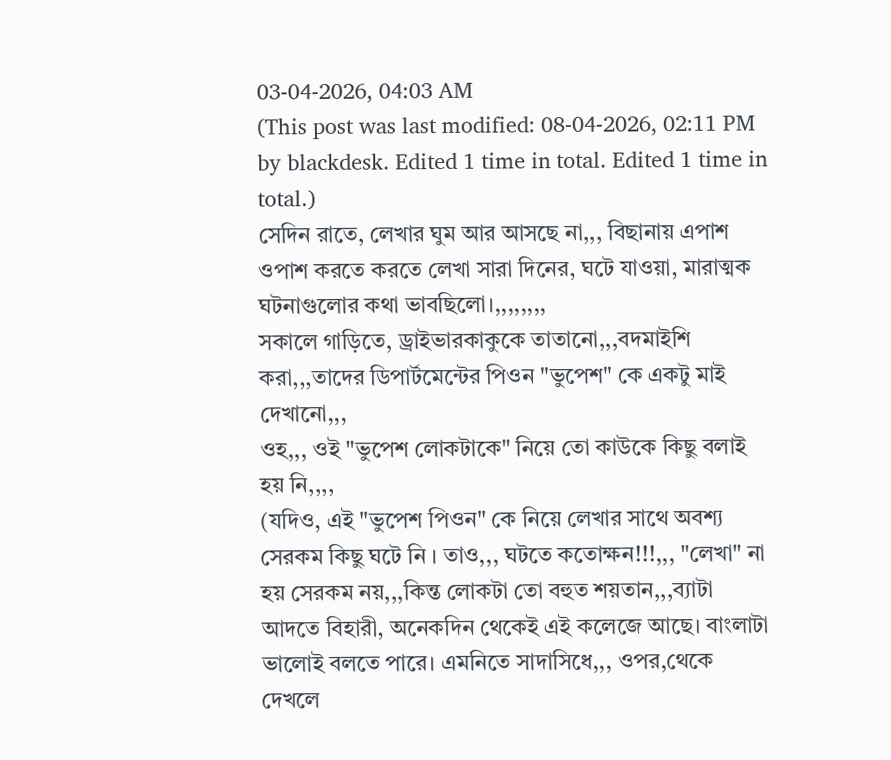03-04-2026, 04:03 AM
(This post was last modified: 08-04-2026, 02:11 PM by blackdesk. Edited 1 time in total. Edited 1 time in total.)
সেদিন রাতে, লেখার ঘুম আর আসছে না,,, বিছানায় এপাশ ওপাশ করতে করতে লেখা সারা দিনের, ঘটে যাওয়া, মারাত্মক ঘটনাগুলোর কথা ভাবছিলো।,,,,,,,,
সকালে গাড়িতে, ড্রাইভারকাকুকে তাতানো,,,বদমাইশি করা,,,তাদের ডিপার্টমেন্টের পিওন "ভুপেশ" কে একটু মাই দেখানো,,,
ওহ,,, ওই "ভুপেশ লোকটাকে" নিয়ে তো কাউকে কিছু বলাই হয় নি,,,,
(যদিও, এই "ভুপেশ পিওন" কে নিয়ে লেখার সাথে অবশ্য সেরকম কিছু ঘটে নি । তাও,,, ঘটতে কতোক্ষন!!!,,, "লেখা" না হয় সেরকম নয়,,,কিন্ত লোকটা তো বহুত শয়তান,,,ব্যাটা আদতে বিহারী, অনেকদিন থেকেই এই কলেজে আছে। বাংলাটা ভালোই বলতে পারে। এমনিতে সাদাসিধে,,, ওপর,থেকে দেখলে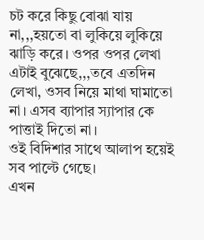চট করে কিছু বোঝা যায় না,,,হয়তো বা লুকিয়ে লুকিয়ে ঝাড়ি করে। ওপর ওপর লেখা এটাই বুঝেছে,,,তবে এতদিন লেখা, ওসব নিয়ে মাথা ঘামাতো না। এসব ব্যাপার স্যাপার কে পাত্তাই দিতো না।
ওই বিদিশার সাথে আলাপ হয়েই সব পাল্টে গেছে।
এখন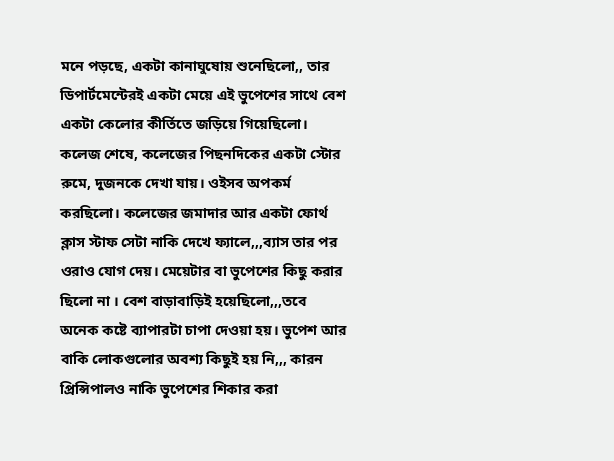মনে পড়ছে, একটা কানাঘুষোয় শুনেছিলো,, তার ডিপার্টমেন্টেরই একটা মেয়ে এই ভুপেশের সাথে বেশ একটা কেলোর কীর্তিতে জড়িয়ে গিয়েছিলো। কলেজ শেষে, কলেজের পিছনদিকের একটা স্টোর রুমে, দুজনকে দেখা যায়। ওইসব অপকর্ম করছিলো। কলেজের জমাদার আর একটা ফোর্থ ক্লাস স্টাফ সেটা নাকি দেখে ফ্যালে,,,ব্যাস তার পর ওরাও যোগ দেয়। মেয়েটার বা ভুপেশের কিছু করার ছিলো না । বেশ বাড়াবাড়িই হয়েছিলো,,,তবে অনেক কষ্টে ব্যাপারটা চাপা দেওয়া হয়। ভুপেশ আর বাকি লোকগুলোর অবশ্য কিছুই হয় নি,,, কারন প্রিন্সিপালও নাকি ভুপেশের শিকার করা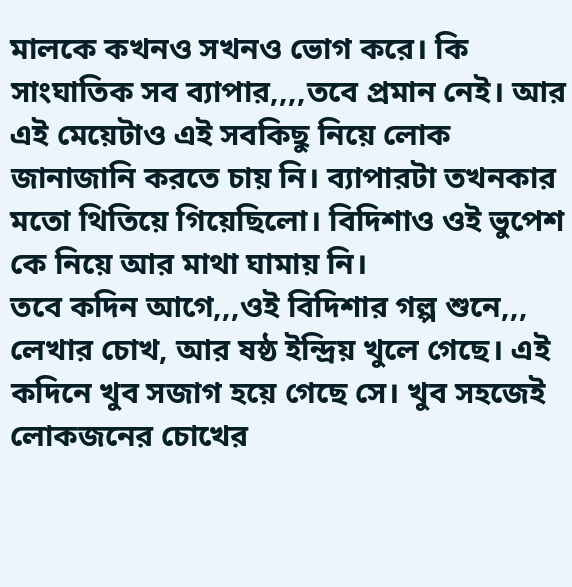মালকে কখনও সখনও ভোগ করে। কি সাংঘাতিক সব ব্যাপার,,,,তবে প্রমান নেই। আর এই মেয়েটাও এই সবকিছু নিয়ে লোক জানাজানি করতে চায় নি। ব্যাপারটা তখনকার মতো থিতিয়ে গিয়েছিলো। বিদিশাও ওই ভুপেশ কে নিয়ে আর মাথা ঘামায় নি।
তবে কদিন আগে,,,ওই বিদিশার গল্প শুনে,,, লেখার চোখ, আর ষষ্ঠ ইন্দ্রিয় খুলে গেছে। এই কদিনে খুব সজাগ হয়ে গেছে সে। খুব সহজেই লোকজনের চোখের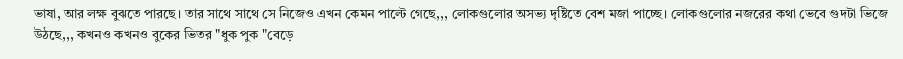ভাষা, আর লক্ষ বুঝতে পারছে। তার সাথে সাথে সে নিজেও এখন কেমন পাল্টে গেছে,,, লোকগুলোর অসভ্য দৃষ্টিতে বেশ মজা পাচ্ছে। লোকগুলোর নজরের কথা ভেবে গুদটা ভিজে উঠছে,,, কখনও কখনও বুকের ভিতর "ধুক পুক "বেড়ে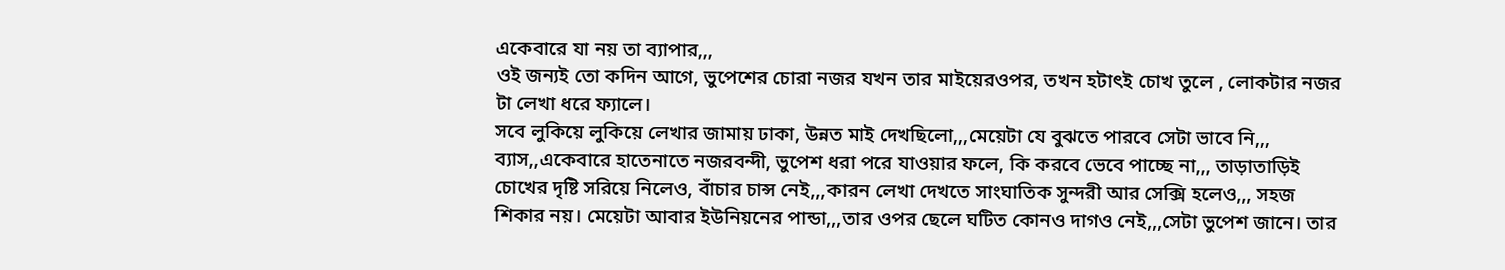একেবারে যা নয় তা ব্যাপার,,,
ওই জন্যই তো কদিন আগে, ভুপেশের চোরা নজর যখন তার মাইয়েরওপর, তখন হটাৎই চোখ তুলে , লোকটার নজর টা লেখা ধরে ফ্যালে।
সবে লুকিয়ে লুকিয়ে লেখার জামায় ঢাকা, উন্নত মাই দেখছিলো,,,মেয়েটা যে বুঝতে পারবে সেটা ভাবে নি,,, ব্যাস,,একেবারে হাতেনাতে নজরবন্দী, ভুপেশ ধরা পরে যাওয়ার ফলে, কি করবে ভেবে পাচ্ছে না,,, তাড়াতাড়িই চোখের দৃষ্টি সরিয়ে নিলেও, বাঁচার চান্স নেই,,,কারন লেখা দেখতে সাংঘাতিক সুন্দরী আর সেক্সি হলেও,,, সহজ শিকার নয়। মেয়েটা আবার ইউনিয়নের পান্ডা,,,তার ওপর ছেলে ঘটিত কোনও দাগও নেই,,,সেটা ভুপেশ জানে। তার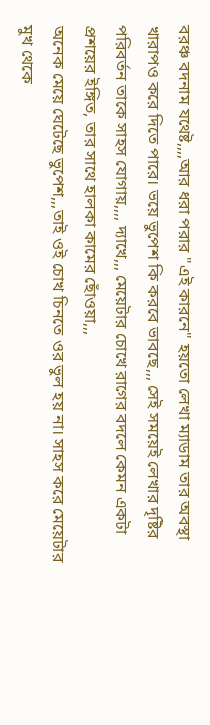বরঞ্চ বদনাম যথেষ্ট,,,,আর ধরা পরার "এই কারনে" হয়তো লেখা ম্যাডাম তার অবস্থা খারাপও করে দিতে পারে। ভয়ে ভুপেশ কি করবে ভাবছে,,, সেই সময়েই লেখার দৃষ্টির পরিবর্তন তাকে সাহস যোগায়,,,, দ্যাখে,,, মেয়েটার চোখে রাগের বদলে কেমন একটা প্রশয়ের ইঙ্গিত, তার সাথে হালকা কামের ছোঁওয়া,,,
অনেক মেয়ে ঘেটেছে ভুপেশ,,,তাই ওই চোখ চিনতে ওর ভুল হয় না। সাহস করে মেয়েটার মুখ থেকে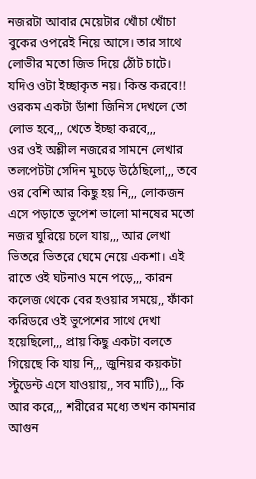নজরটা আবার মেয়েটার খোঁচা খোঁচা বুকের ওপরেই নিয়ে আসে। তার সাথে লোভীর মতো জিভ দিয়ে ঠোঁট চাটে। যদিও ওটা ইচ্ছাকৃত নয়। কিন্ত করবে!! ওরকম একটা ডাঁশা জিনিস দেখলে তো লোভ হবে,,, খেতে ইচ্ছা করবে,,,
ওর ওই অশ্লীল নজরের সামনে লেখার তলপেটটা সেদিন মুচড়ে উঠেছিলো,,, তবে ওর বেশি আর কিছু হয় নি,,, লোকজন এসে পড়াতে ভুপেশ ভালো মানষের মতো নজর ঘুরিয়ে চলে যায়,,, আর লেখা ভিতরে ভিতরে ঘেমে নেয়ে একশা। এই রাতে ওই ঘটনাও মনে পড়ে,,, কারন কলেজ থেকে বের হওয়ার সময়ে,, ফাঁকা করিডরে ওই ভুপেশের সাথে দেখা হয়েছিলো,,, প্রায় কিছু একটা বলতে গিয়েছে কি যায় নি,,, জুনিয়র কয়কটা স্টুডেন্ট এসে যাওয়ায়,, সব মাটি),,, কি আর করে,,, শরীরের মধ্যে তখন কামনার আগুন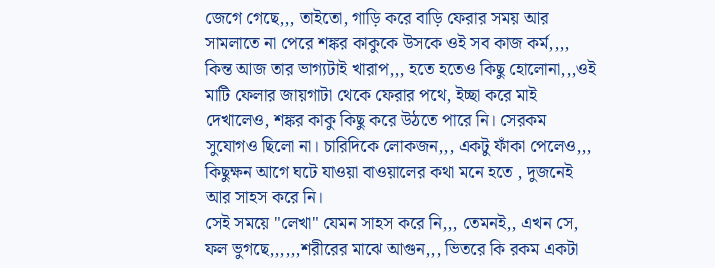জেগে গেছে,,, তাইতো, গাড়ি করে বাড়ি ফেরার সময় আর সামলাতে না পেরে শঙ্কর কাকুকে উসকে ওই সব কাজ কর্ম,,,, কিন্ত আজ তার ভাগ্যটাই খারাপ,,, হতে হতেও কিছু হোলোনা,,,ওই মাটি ফেলার জায়গাটা থেকে ফেরার পথে, ইচ্ছা করে মাই দেখালেও, শঙ্কর কাকু কিছু করে উঠতে পারে নি। সেরকম সুযোগও ছিলো না। চারিদিকে লোকজন,,, একটু ফাঁকা পেলেও,,, কিছুক্ষন আগে ঘটে যাওয়া বাওয়ালের কথা মনে হতে , দুজনেই আর সাহস করে নি।
সেই সময়ে "লেখা" যেমন সাহস করে নি,,, তেমনই,, এখন সে, ফল ভুগছে,,,,,,শরীরের মাঝে আগুন,,, ভিতরে কি রকম একটা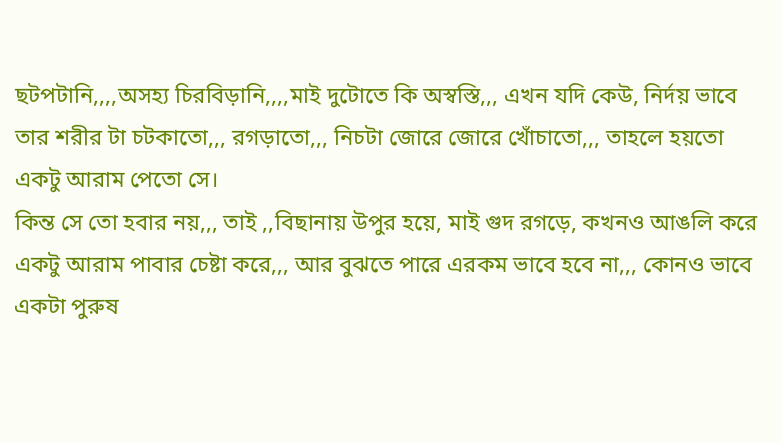ছটপটানি,,,,অসহ্য চিরবিড়ানি,,,,মাই দুটোতে কি অস্বস্তি,,, এখন যদি কেউ, নির্দয় ভাবে তার শরীর টা চটকাতো,,, রগড়াতো,,, নিচটা জোরে জোরে খোঁচাতো,,, তাহলে হয়তো একটু আরাম পেতো সে।
কিন্ত সে তো হবার নয়,,, তাই ,,বিছানায় উপুর হয়ে, মাই গুদ রগড়ে, কখনও আঙলি করে একটু আরাম পাবার চেষ্টা করে,,, আর বুঝতে পারে এরকম ভাবে হবে না,,, কোনও ভাবে একটা পুরুষ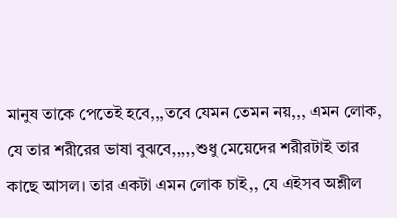মানুষ তাকে পেতেই হবে,,,তবে যেমন তেমন নয়,,, এমন লোক, যে তার শরীরের ভাষা বুঝবে,,,,,শুধু মেয়েদের শরীরটাই তার কাছে আসল। তার একটা এমন লোক চাই,, যে এইসব অশ্লীল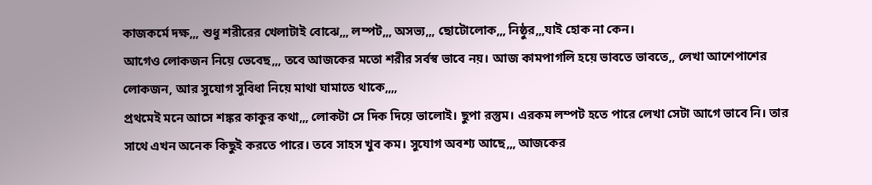কাজকর্মে দক্ষ,,, শুধু শরীরের খেলাটাই বোঝে,,, লম্পট,,, অসভ্য,,, ছোটোলোক,,, নিষ্ঠুর,,,যাই হোক না কেন।
আগেও লোকজন নিয়ে ভেবেছ,,, তবে আজকের মতো শরীর সর্বস্ব ভাবে নয়। আজ কামপাগলি হয়ে ভাবতে ভাবতে,, লেখা আশেপাশের লোকজন, আর সুযোগ সুবিধা নিয়ে মাথা ঘামাতে থাকে,,,,
প্রথমেই মনে আসে শঙ্কর কাকুর কথা,,, লোকটা সে দিক দিয়ে ভালোই। ছুপা রস্তুম। এরকম লম্পট হতে পারে লেখা সেটা আগে ভাবে নি। তার সাথে এখন অনেক কিছুই করতে পারে। তবে সাহস খুব কম। সুযোগ অবশ্য আছে,,, আজকের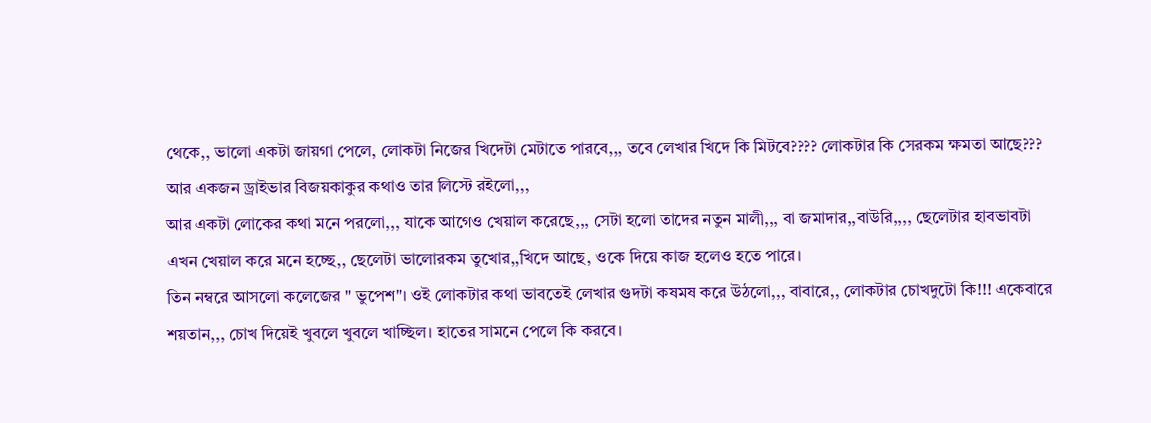থেকে,, ভালো একটা জায়গা পেলে, লোকটা নিজের খিদেটা মেটাতে পারবে,,, তবে লেখার খিদে কি মিটবে???? লোকটার কি সেরকম ক্ষমতা আছে??? আর একজন ড্রাইভার বিজয়কাকুর কথাও তার লিস্টে রইলো,,,
আর একটা লোকের কথা মনে পরলো,,, যাকে আগেও খেয়াল করেছে,,, সেটা হলো তাদের নতুন মালী,,, বা জমাদার,,বাউরি,,,, ছেলেটার হাবভাবটা এখন খেয়াল করে মনে হচ্ছে,, ছেলেটা ভালোরকম তুখোর,,খিদে আছে, ওকে দিয়ে কাজ হলেও হতে পারে।
তিন নম্বরে আসলো কলেজের " ভুপেশ"। ওই লোকটার কথা ভাবতেই লেখার গুদটা কষমষ করে উঠলো,,, বাবারে,, লোকটার চোখদুটো কি!!! একেবারে শয়তান,,, চোখ দিয়েই খুবলে খুবলে খাচ্ছিল। হাতের সামনে পেলে কি করবে।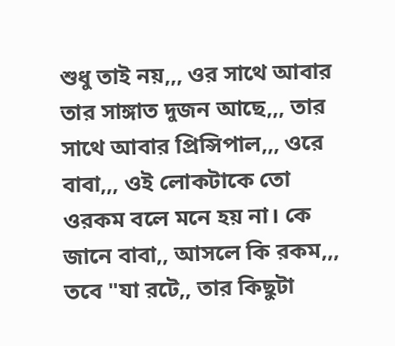শুধু তাই নয়,,, ওর সাথে আবার তার সাঙ্গাত দুজন আছে,,, তার সাথে আবার প্রিন্সিপাল,,, ওরে বাবা,,, ওই লোকটাকে তো ওরকম বলে মনে হয় না। কে জানে বাবা,, আসলে কি রকম,,, তবে "যা রটে,, তার কিছুটা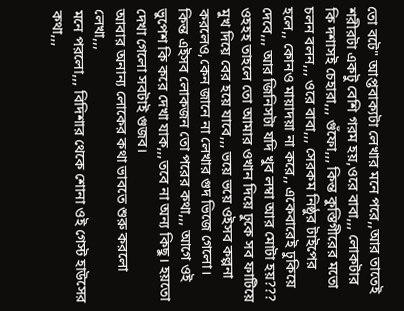তো বটে" আপ্তবাক্যটা লেখার মনে পরে,,আর তাতেই শরীরটা একটু বেশি গরম হয়,ওরে বাবা,,, লোকটার কি দশাসই চেহারা,,, গুঁফো,,, কিন্ত কুস্তিগীরের মতো চলন বলন,,, ওরে বাবা,,, সেরকম নিষ্ঠুর টাইপের হলে,, কোনও মায়াদয়া না করে,, একেবারেই ঢুকিয়ে দেবে,,, আর জিনিসটা যদি খুব লম্বা আর মোটা হয়??? ওহহহ তাহলে তো আমার ওখান দিয়ে ঢুকে সব ফাটিয়ে মুখ দিয়ে বের হয়ে যাবে,,, ভয়ে ভয়ে ওইসব কল্পনা করলেও,কেন জানে না লেখার গুদ ভিজে গেলো।
কিন্ত এইসব লোকজন তো পরের কথা,,, আগে ওই ভুপেশ কি করে দেখা যাক,,,তবে না অন্য কিছু। হয়তো দেখা গেলো সবটাই গুজব।
আবার অনান্য লোকের কথা ভাবতে শুরু করলো লেখা,,,
মনে পরলো,,, বিদিশার থেকে শোনা ওই গেস্ট হাউসের কথা,,,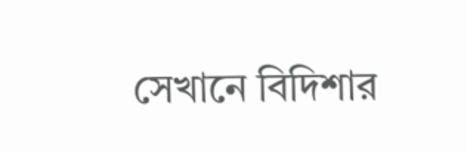সেখানে বিদিশার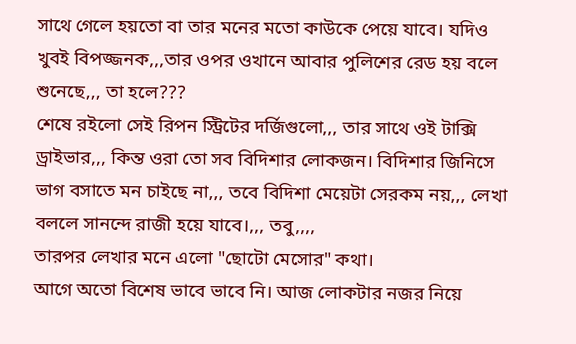সাথে গেলে হয়তো বা তার মনের মতো কাউকে পেয়ে যাবে। যদিও খুবই বিপজ্জনক,,,তার ওপর ওখানে আবার পুলিশের রেড হয় বলে শুনেছে,,, তা হলে???
শেষে রইলো সেই রিপন স্ট্রিটের দর্জিগুলো,,, তার সাথে ওই টাক্সি ড্রাইভার,,, কিন্ত ওরা তো সব বিদিশার লোকজন। বিদিশার জিনিসে ভাগ বসাতে মন চাইছে না,,, তবে বিদিশা মেয়েটা সেরকম নয়,,, লেখা বললে সানন্দে রাজী হয়ে যাবে।,,, তবু,,,,
তারপর লেখার মনে এলো "ছোটো মেসোর" কথা।
আগে অতো বিশেষ ভাবে ভাবে নি। আজ লোকটার নজর নিয়ে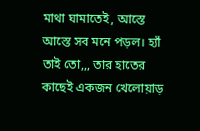মাথা ঘামাতেই, আস্তে আস্তে সব মনে পড়ল। হ্যাঁ তাই তো,,, তার হাতের কাছেই একজন খেলোয়াড়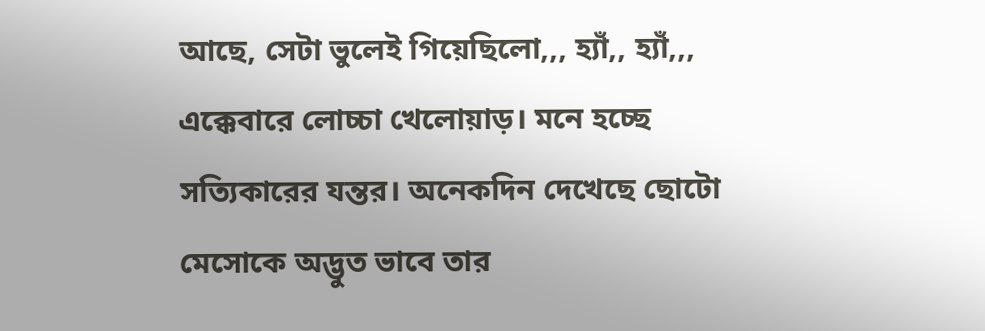আছে, সেটা ভুলেই গিয়েছিলো,,, হ্যাঁ,, হ্যাঁ,,, এক্কেবারে লোচ্চা খেলোয়াড়। মনে হচ্ছে সত্যিকারের যন্তর। অনেকদিন দেখেছে ছোটো মেসোকে অদ্ভুত ভাবে তার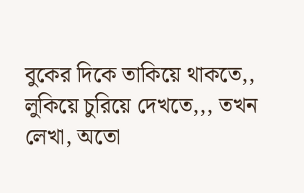বুকের দিকে তাকিয়ে থাকতে,, লুকিয়ে চুরিয়ে দেখতে,,, তখন লেখা, অতো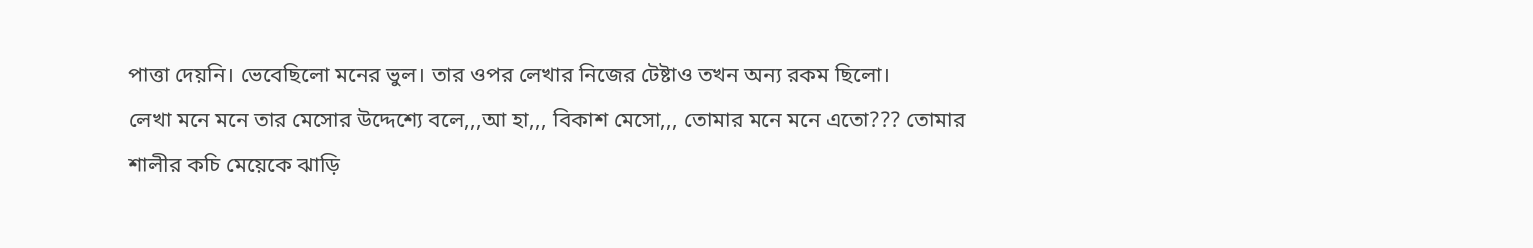পাত্তা দেয়নি। ভেবেছিলো মনের ভুল। তার ওপর লেখার নিজের টেষ্টাও তখন অন্য রকম ছিলো।
লেখা মনে মনে তার মেসোর উদ্দেশ্যে বলে,,,আ হা,,, বিকাশ মেসো,,, তোমার মনে মনে এতো??? তোমার শালীর কচি মেয়েকে ঝাড়ি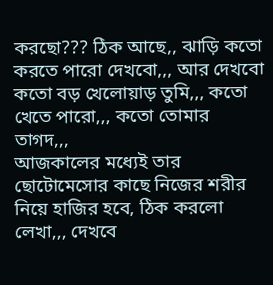করছো??? ঠিক আছে,, ঝাড়ি কতো করতে পারো দেখবো,,, আর দেখবো কতো বড় খেলোয়াড় তুমি,,, কতো খেতে পারো,,, কতো তোমার তাগদ,,,
আজকালের মধ্যেই তার ছোটোমেসোর কাছে নিজের শরীর নিয়ে হাজির হবে, ঠিক করলো লেখা,,, দেখবে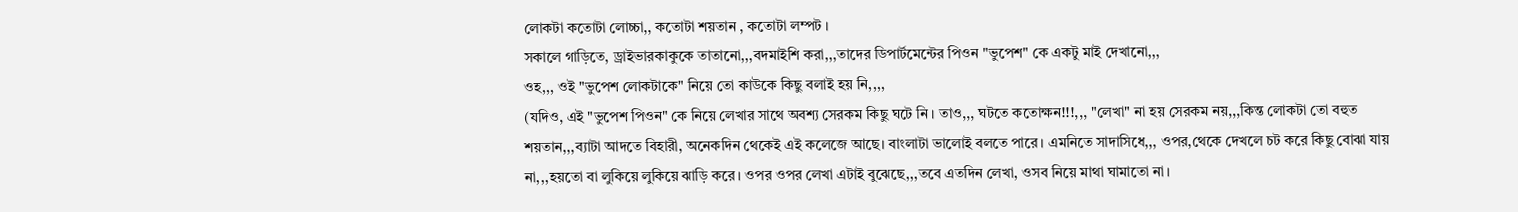লোকটা কতোটা লোচ্চা,, কতোটা শয়তান , কতোটা লম্পট ।
সকালে গাড়িতে, ড্রাইভারকাকুকে তাতানো,,,বদমাইশি করা,,,তাদের ডিপার্টমেন্টের পিওন "ভুপেশ" কে একটু মাই দেখানো,,,
ওহ,,, ওই "ভুপেশ লোকটাকে" নিয়ে তো কাউকে কিছু বলাই হয় নি,,,,
(যদিও, এই "ভুপেশ পিওন" কে নিয়ে লেখার সাথে অবশ্য সেরকম কিছু ঘটে নি । তাও,,, ঘটতে কতোক্ষন!!!,,, "লেখা" না হয় সেরকম নয়,,,কিন্ত লোকটা তো বহুত শয়তান,,,ব্যাটা আদতে বিহারী, অনেকদিন থেকেই এই কলেজে আছে। বাংলাটা ভালোই বলতে পারে। এমনিতে সাদাসিধে,,, ওপর,থেকে দেখলে চট করে কিছু বোঝা যায় না,,,হয়তো বা লুকিয়ে লুকিয়ে ঝাড়ি করে। ওপর ওপর লেখা এটাই বুঝেছে,,,তবে এতদিন লেখা, ওসব নিয়ে মাথা ঘামাতো না।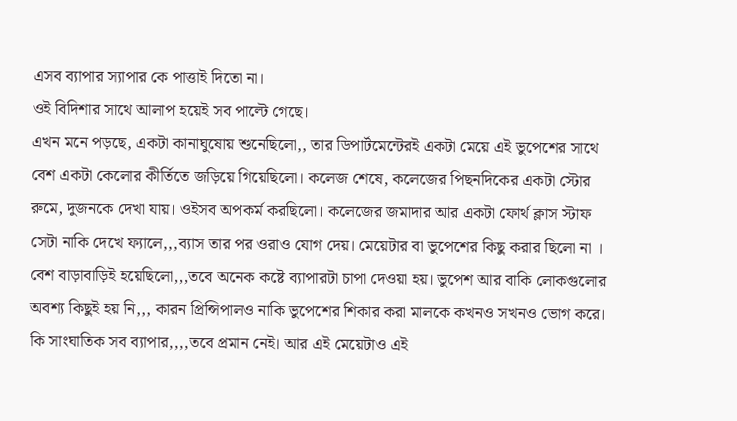এসব ব্যাপার স্যাপার কে পাত্তাই দিতো না।
ওই বিদিশার সাথে আলাপ হয়েই সব পাল্টে গেছে।
এখন মনে পড়ছে, একটা কানাঘুষোয় শুনেছিলো,, তার ডিপার্টমেন্টেরই একটা মেয়ে এই ভুপেশের সাথে বেশ একটা কেলোর কীর্তিতে জড়িয়ে গিয়েছিলো। কলেজ শেষে, কলেজের পিছনদিকের একটা স্টোর রুমে, দুজনকে দেখা যায়। ওইসব অপকর্ম করছিলো। কলেজের জমাদার আর একটা ফোর্থ ক্লাস স্টাফ সেটা নাকি দেখে ফ্যালে,,,ব্যাস তার পর ওরাও যোগ দেয়। মেয়েটার বা ভুপেশের কিছু করার ছিলো না । বেশ বাড়াবাড়িই হয়েছিলো,,,তবে অনেক কষ্টে ব্যাপারটা চাপা দেওয়া হয়। ভুপেশ আর বাকি লোকগুলোর অবশ্য কিছুই হয় নি,,, কারন প্রিন্সিপালও নাকি ভুপেশের শিকার করা মালকে কখনও সখনও ভোগ করে। কি সাংঘাতিক সব ব্যাপার,,,,তবে প্রমান নেই। আর এই মেয়েটাও এই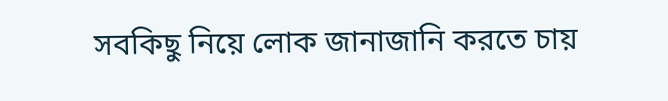সবকিছু নিয়ে লোক জানাজানি করতে চায়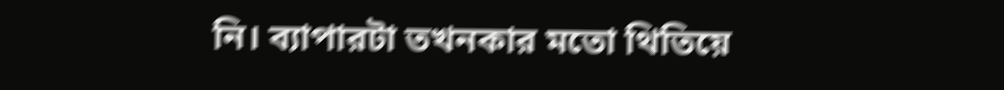নি। ব্যাপারটা তখনকার মতো থিতিয়ে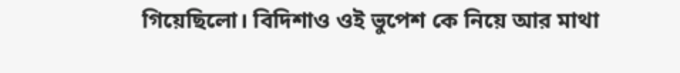গিয়েছিলো। বিদিশাও ওই ভুপেশ কে নিয়ে আর মাথা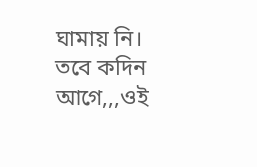ঘামায় নি।
তবে কদিন আগে,,,ওই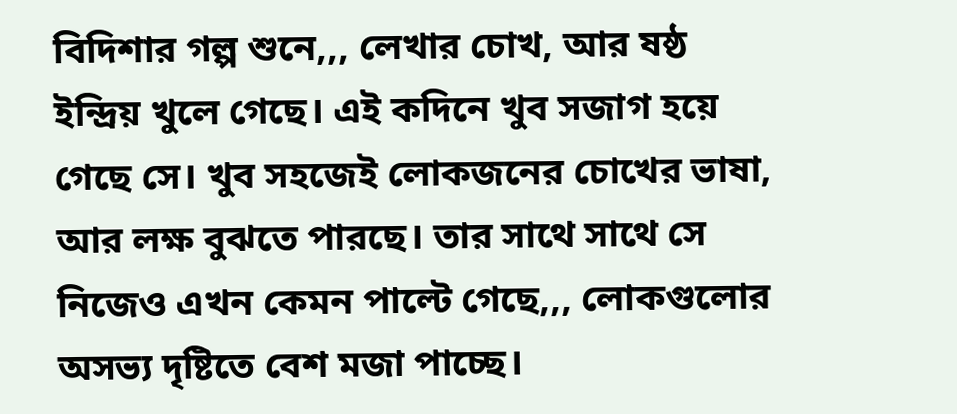বিদিশার গল্প শুনে,,, লেখার চোখ, আর ষষ্ঠ ইন্দ্রিয় খুলে গেছে। এই কদিনে খুব সজাগ হয়ে গেছে সে। খুব সহজেই লোকজনের চোখের ভাষা, আর লক্ষ বুঝতে পারছে। তার সাথে সাথে সে নিজেও এখন কেমন পাল্টে গেছে,,, লোকগুলোর অসভ্য দৃষ্টিতে বেশ মজা পাচ্ছে।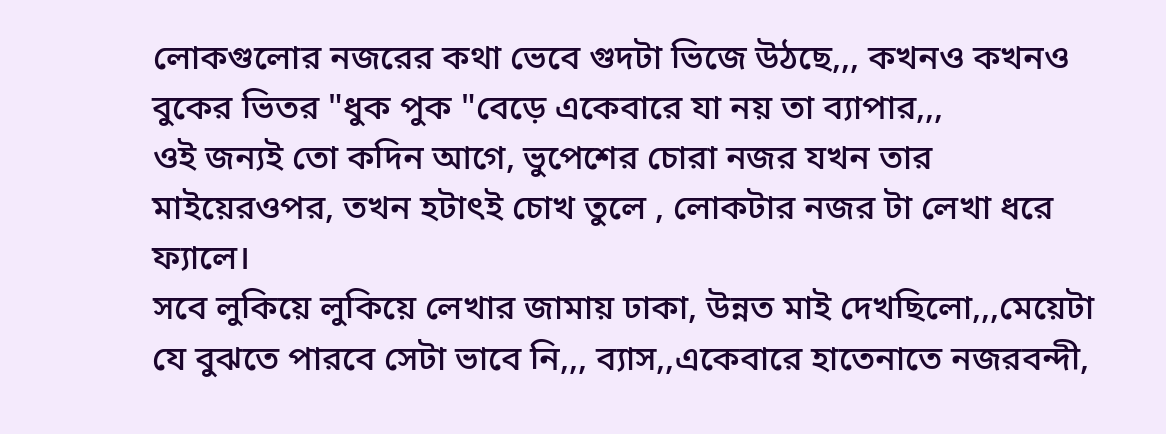লোকগুলোর নজরের কথা ভেবে গুদটা ভিজে উঠছে,,, কখনও কখনও বুকের ভিতর "ধুক পুক "বেড়ে একেবারে যা নয় তা ব্যাপার,,,
ওই জন্যই তো কদিন আগে, ভুপেশের চোরা নজর যখন তার মাইয়েরওপর, তখন হটাৎই চোখ তুলে , লোকটার নজর টা লেখা ধরে ফ্যালে।
সবে লুকিয়ে লুকিয়ে লেখার জামায় ঢাকা, উন্নত মাই দেখছিলো,,,মেয়েটা যে বুঝতে পারবে সেটা ভাবে নি,,, ব্যাস,,একেবারে হাতেনাতে নজরবন্দী,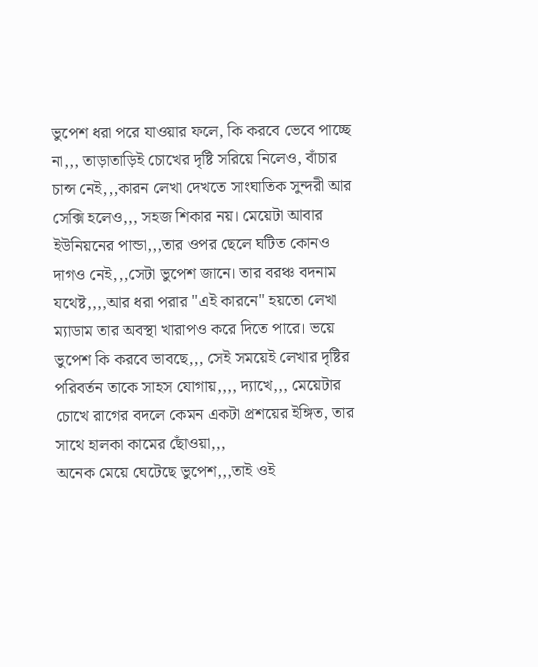ভুপেশ ধরা পরে যাওয়ার ফলে, কি করবে ভেবে পাচ্ছে না,,, তাড়াতাড়িই চোখের দৃষ্টি সরিয়ে নিলেও, বাঁচার চান্স নেই,,,কারন লেখা দেখতে সাংঘাতিক সুন্দরী আর সেক্সি হলেও,,, সহজ শিকার নয়। মেয়েটা আবার ইউনিয়নের পান্ডা,,,তার ওপর ছেলে ঘটিত কোনও দাগও নেই,,,সেটা ভুপেশ জানে। তার বরঞ্চ বদনাম যথেষ্ট,,,,আর ধরা পরার "এই কারনে" হয়তো লেখা ম্যাডাম তার অবস্থা খারাপও করে দিতে পারে। ভয়ে ভুপেশ কি করবে ভাবছে,,, সেই সময়েই লেখার দৃষ্টির পরিবর্তন তাকে সাহস যোগায়,,,, দ্যাখে,,, মেয়েটার চোখে রাগের বদলে কেমন একটা প্রশয়ের ইঙ্গিত, তার সাথে হালকা কামের ছোঁওয়া,,,
অনেক মেয়ে ঘেটেছে ভুপেশ,,,তাই ওই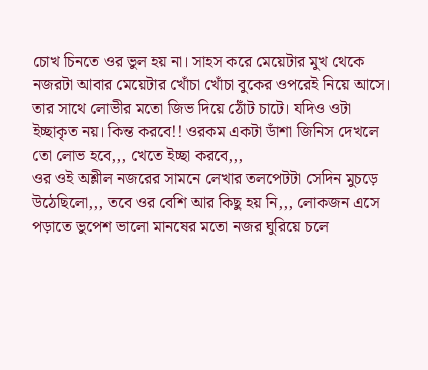চোখ চিনতে ওর ভুল হয় না। সাহস করে মেয়েটার মুখ থেকে নজরটা আবার মেয়েটার খোঁচা খোঁচা বুকের ওপরেই নিয়ে আসে। তার সাথে লোভীর মতো জিভ দিয়ে ঠোঁট চাটে। যদিও ওটা ইচ্ছাকৃত নয়। কিন্ত করবে!! ওরকম একটা ডাঁশা জিনিস দেখলে তো লোভ হবে,,, খেতে ইচ্ছা করবে,,,
ওর ওই অশ্লীল নজরের সামনে লেখার তলপেটটা সেদিন মুচড়ে উঠেছিলো,,, তবে ওর বেশি আর কিছু হয় নি,,, লোকজন এসে পড়াতে ভুপেশ ভালো মানষের মতো নজর ঘুরিয়ে চলে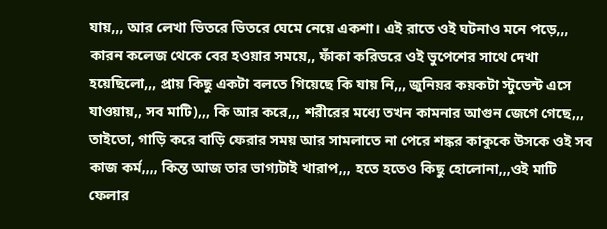যায়,,, আর লেখা ভিতরে ভিতরে ঘেমে নেয়ে একশা। এই রাতে ওই ঘটনাও মনে পড়ে,,, কারন কলেজ থেকে বের হওয়ার সময়ে,, ফাঁকা করিডরে ওই ভুপেশের সাথে দেখা হয়েছিলো,,, প্রায় কিছু একটা বলতে গিয়েছে কি যায় নি,,, জুনিয়র কয়কটা স্টুডেন্ট এসে যাওয়ায়,, সব মাটি),,, কি আর করে,,, শরীরের মধ্যে তখন কামনার আগুন জেগে গেছে,,, তাইতো, গাড়ি করে বাড়ি ফেরার সময় আর সামলাতে না পেরে শঙ্কর কাকুকে উসকে ওই সব কাজ কর্ম,,,, কিন্ত আজ তার ভাগ্যটাই খারাপ,,, হতে হতেও কিছু হোলোনা,,,ওই মাটি ফেলার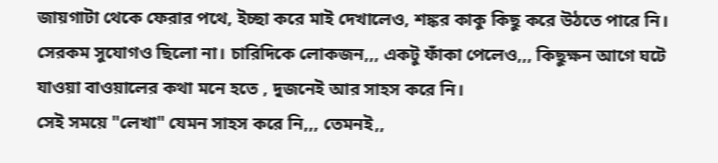জায়গাটা থেকে ফেরার পথে, ইচ্ছা করে মাই দেখালেও, শঙ্কর কাকু কিছু করে উঠতে পারে নি। সেরকম সুযোগও ছিলো না। চারিদিকে লোকজন,,, একটু ফাঁকা পেলেও,,, কিছুক্ষন আগে ঘটে যাওয়া বাওয়ালের কথা মনে হতে , দুজনেই আর সাহস করে নি।
সেই সময়ে "লেখা" যেমন সাহস করে নি,,, তেমনই,,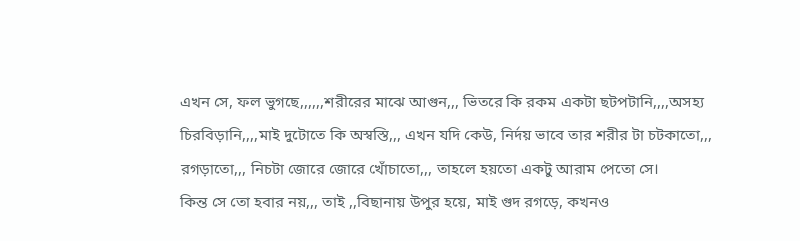এখন সে, ফল ভুগছে,,,,,,শরীরের মাঝে আগুন,,, ভিতরে কি রকম একটা ছটপটানি,,,,অসহ্য চিরবিড়ানি,,,,মাই দুটোতে কি অস্বস্তি,,, এখন যদি কেউ, নির্দয় ভাবে তার শরীর টা চটকাতো,,, রগড়াতো,,, নিচটা জোরে জোরে খোঁচাতো,,, তাহলে হয়তো একটু আরাম পেতো সে।
কিন্ত সে তো হবার নয়,,, তাই ,,বিছানায় উপুর হয়ে, মাই গুদ রগড়ে, কখনও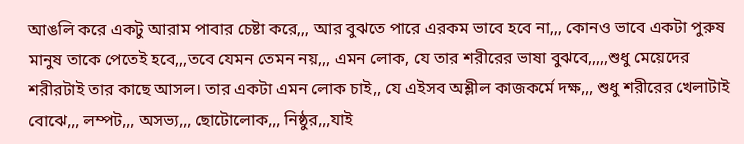আঙলি করে একটু আরাম পাবার চেষ্টা করে,,, আর বুঝতে পারে এরকম ভাবে হবে না,,, কোনও ভাবে একটা পুরুষ মানুষ তাকে পেতেই হবে,,,তবে যেমন তেমন নয়,,, এমন লোক, যে তার শরীরের ভাষা বুঝবে,,,,,শুধু মেয়েদের শরীরটাই তার কাছে আসল। তার একটা এমন লোক চাই,, যে এইসব অশ্লীল কাজকর্মে দক্ষ,,, শুধু শরীরের খেলাটাই বোঝে,,, লম্পট,,, অসভ্য,,, ছোটোলোক,,, নিষ্ঠুর,,,যাই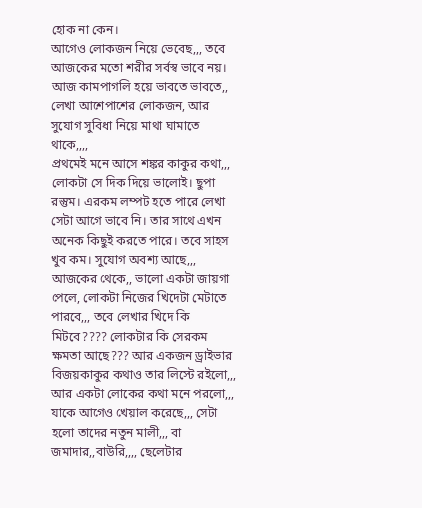হোক না কেন।
আগেও লোকজন নিয়ে ভেবেছ,,, তবে আজকের মতো শরীর সর্বস্ব ভাবে নয়। আজ কামপাগলি হয়ে ভাবতে ভাবতে,, লেখা আশেপাশের লোকজন, আর সুযোগ সুবিধা নিয়ে মাথা ঘামাতে থাকে,,,,
প্রথমেই মনে আসে শঙ্কর কাকুর কথা,,, লোকটা সে দিক দিয়ে ভালোই। ছুপা রস্তুম। এরকম লম্পট হতে পারে লেখা সেটা আগে ভাবে নি। তার সাথে এখন অনেক কিছুই করতে পারে। তবে সাহস খুব কম। সুযোগ অবশ্য আছে,,, আজকের থেকে,, ভালো একটা জায়গা পেলে, লোকটা নিজের খিদেটা মেটাতে পারবে,,, তবে লেখার খিদে কি মিটবে???? লোকটার কি সেরকম ক্ষমতা আছে??? আর একজন ড্রাইভার বিজয়কাকুর কথাও তার লিস্টে রইলো,,,
আর একটা লোকের কথা মনে পরলো,,, যাকে আগেও খেয়াল করেছে,,, সেটা হলো তাদের নতুন মালী,,, বা জমাদার,,বাউরি,,,, ছেলেটার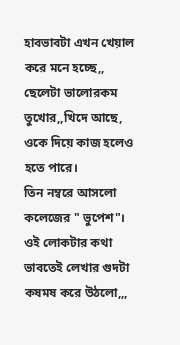হাবভাবটা এখন খেয়াল করে মনে হচ্ছে,, ছেলেটা ভালোরকম তুখোর,,খিদে আছে, ওকে দিয়ে কাজ হলেও হতে পারে।
তিন নম্বরে আসলো কলেজের " ভুপেশ"। ওই লোকটার কথা ভাবতেই লেখার গুদটা কষমষ করে উঠলো,,,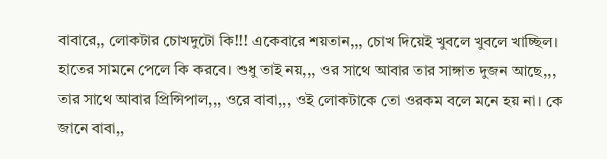বাবারে,, লোকটার চোখদুটো কি!!! একেবারে শয়তান,,, চোখ দিয়েই খুবলে খুবলে খাচ্ছিল। হাতের সামনে পেলে কি করবে। শুধু তাই নয়,,, ওর সাথে আবার তার সাঙ্গাত দুজন আছে,,, তার সাথে আবার প্রিন্সিপাল,,, ওরে বাবা,,, ওই লোকটাকে তো ওরকম বলে মনে হয় না। কে জানে বাবা,,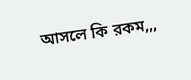আসলে কি রকম,,,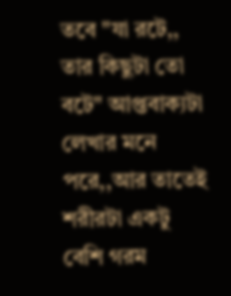তবে "যা রটে,, তার কিছুটা তো বটে" আপ্তবাক্যটা লেখার মনে পরে,,আর তাতেই শরীরটা একটু বেশি গরম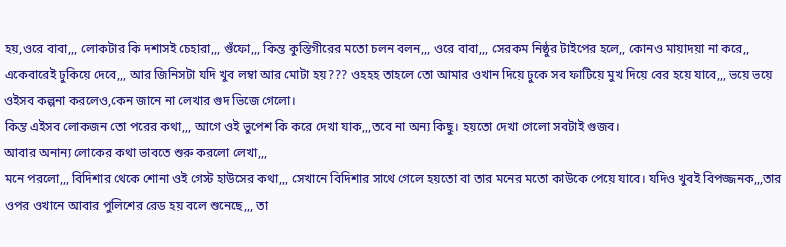হয়,ওরে বাবা,,, লোকটার কি দশাসই চেহারা,,, গুঁফো,,, কিন্ত কুস্তিগীরের মতো চলন বলন,,, ওরে বাবা,,, সেরকম নিষ্ঠুর টাইপের হলে,, কোনও মায়াদয়া না করে,, একেবারেই ঢুকিয়ে দেবে,,, আর জিনিসটা যদি খুব লম্বা আর মোটা হয়??? ওহহহ তাহলে তো আমার ওখান দিয়ে ঢুকে সব ফাটিয়ে মুখ দিয়ে বের হয়ে যাবে,,, ভয়ে ভয়ে ওইসব কল্পনা করলেও,কেন জানে না লেখার গুদ ভিজে গেলো।
কিন্ত এইসব লোকজন তো পরের কথা,,, আগে ওই ভুপেশ কি করে দেখা যাক,,,তবে না অন্য কিছু। হয়তো দেখা গেলো সবটাই গুজব।
আবার অনান্য লোকের কথা ভাবতে শুরু করলো লেখা,,,
মনে পরলো,,, বিদিশার থেকে শোনা ওই গেস্ট হাউসের কথা,,, সেখানে বিদিশার সাথে গেলে হয়তো বা তার মনের মতো কাউকে পেয়ে যাবে। যদিও খুবই বিপজ্জনক,,,তার ওপর ওখানে আবার পুলিশের রেড হয় বলে শুনেছে,,, তা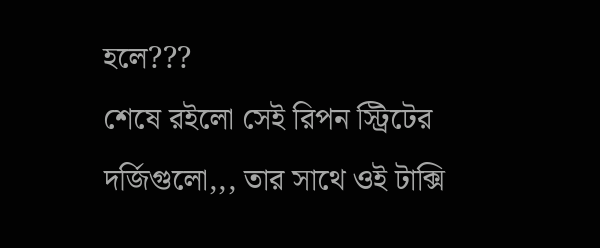হলে???
শেষে রইলো সেই রিপন স্ট্রিটের দর্জিগুলো,,, তার সাথে ওই টাক্সি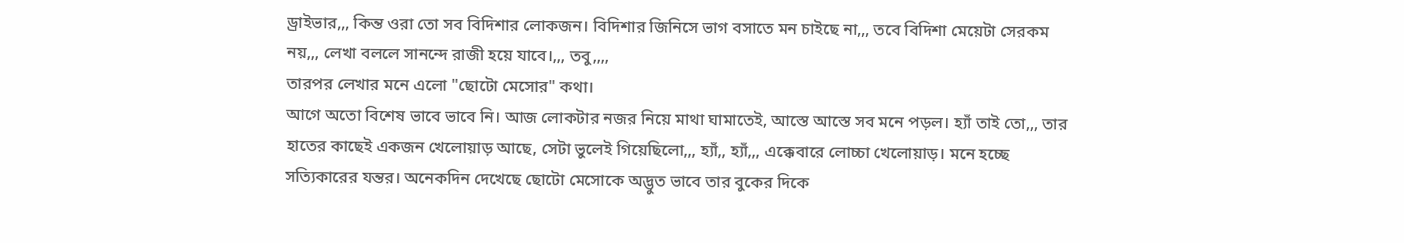ড্রাইভার,,, কিন্ত ওরা তো সব বিদিশার লোকজন। বিদিশার জিনিসে ভাগ বসাতে মন চাইছে না,,, তবে বিদিশা মেয়েটা সেরকম নয়,,, লেখা বললে সানন্দে রাজী হয়ে যাবে।,,, তবু,,,,
তারপর লেখার মনে এলো "ছোটো মেসোর" কথা।
আগে অতো বিশেষ ভাবে ভাবে নি। আজ লোকটার নজর নিয়ে মাথা ঘামাতেই, আস্তে আস্তে সব মনে পড়ল। হ্যাঁ তাই তো,,, তার হাতের কাছেই একজন খেলোয়াড় আছে, সেটা ভুলেই গিয়েছিলো,,, হ্যাঁ,, হ্যাঁ,,, এক্কেবারে লোচ্চা খেলোয়াড়। মনে হচ্ছে সত্যিকারের যন্তর। অনেকদিন দেখেছে ছোটো মেসোকে অদ্ভুত ভাবে তার বুকের দিকে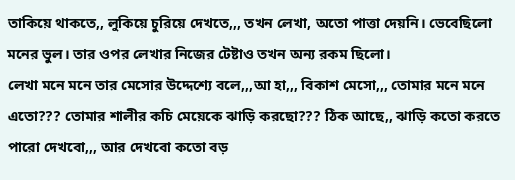তাকিয়ে থাকতে,, লুকিয়ে চুরিয়ে দেখতে,,, তখন লেখা, অতো পাত্তা দেয়নি। ভেবেছিলো মনের ভুল। তার ওপর লেখার নিজের টেষ্টাও তখন অন্য রকম ছিলো।
লেখা মনে মনে তার মেসোর উদ্দেশ্যে বলে,,,আ হা,,, বিকাশ মেসো,,, তোমার মনে মনে এতো??? তোমার শালীর কচি মেয়েকে ঝাড়ি করছো??? ঠিক আছে,, ঝাড়ি কতো করতে পারো দেখবো,,, আর দেখবো কতো বড়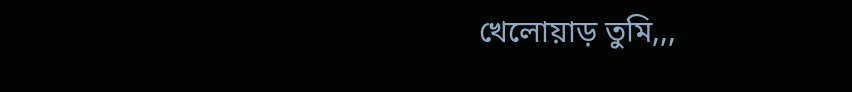খেলোয়াড় তুমি,,,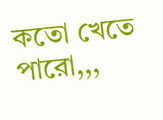কতো খেতে পারো,,,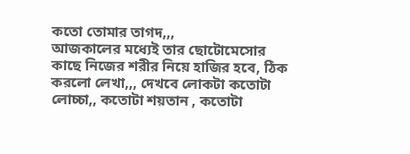কতো তোমার তাগদ,,,
আজকালের মধ্যেই তার ছোটোমেসোর কাছে নিজের শরীর নিয়ে হাজির হবে, ঠিক করলো লেখা,,, দেখবে লোকটা কতোটা লোচ্চা,, কতোটা শয়তান , কতোটা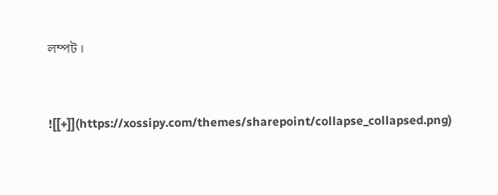লম্পট ।


![[+]](https://xossipy.com/themes/sharepoint/collapse_collapsed.png)